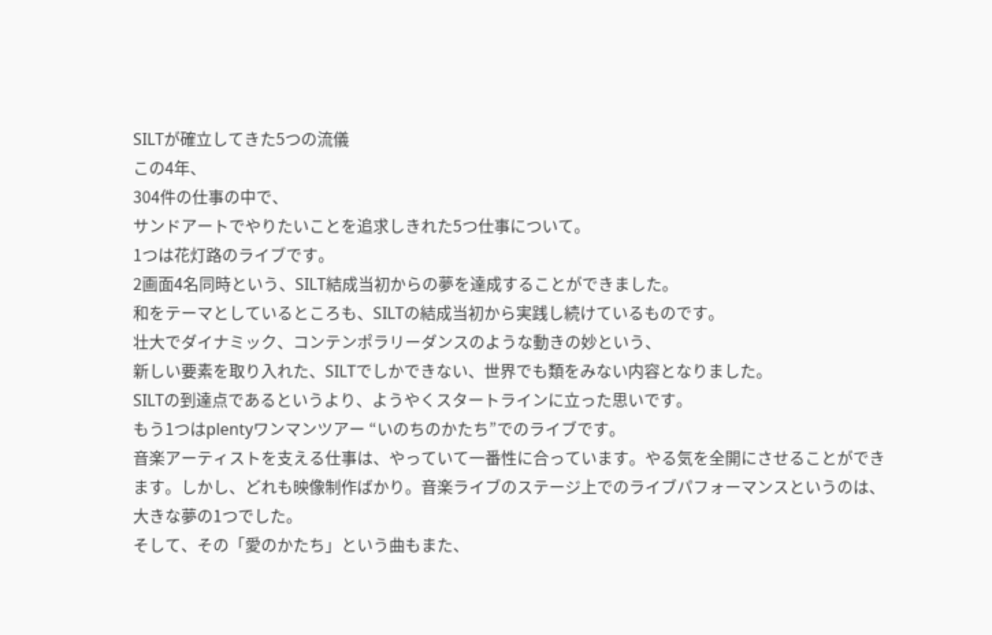SILTが確立してきた5つの流儀
この4年、
304件の仕事の中で、
サンドアートでやりたいことを追求しきれた5つ仕事について。
1つは花灯路のライブです。
2画面4名同時という、SILT結成当初からの夢を達成することができました。
和をテーマとしているところも、SILTの結成当初から実践し続けているものです。
壮大でダイナミック、コンテンポラリーダンスのような動きの妙という、
新しい要素を取り入れた、SILTでしかできない、世界でも類をみない内容となりました。
SILTの到達点であるというより、ようやくスタートラインに立った思いです。
もう1つはplentyワンマンツアー “いのちのかたち”でのライブです。
音楽アーティストを支える仕事は、やっていて一番性に合っています。やる気を全開にさせることができます。しかし、どれも映像制作ばかり。音楽ライブのステージ上でのライブパフォーマンスというのは、大きな夢の1つでした。
そして、その「愛のかたち」という曲もまた、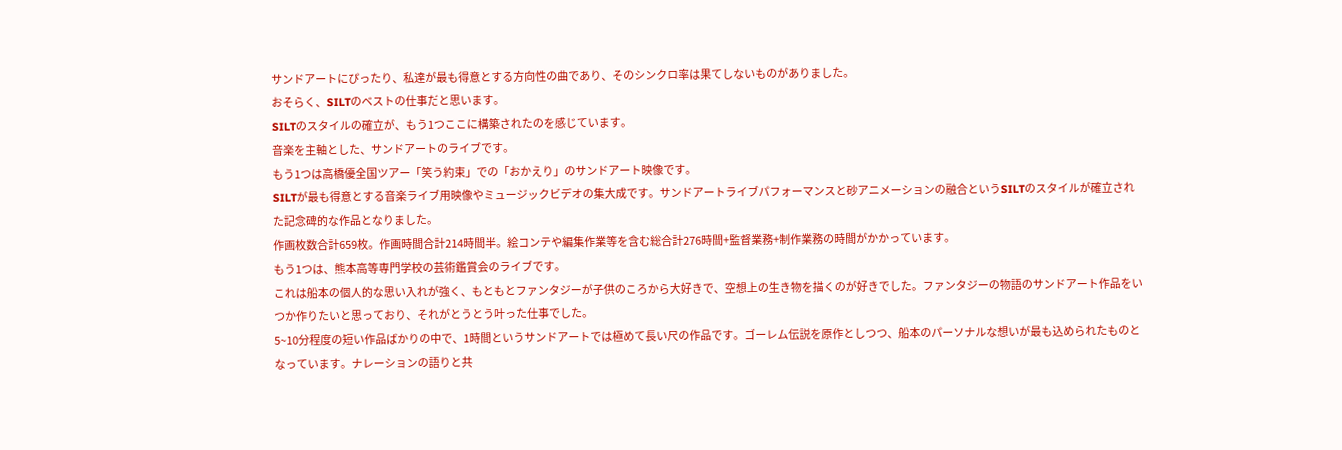サンドアートにぴったり、私達が最も得意とする方向性の曲であり、そのシンクロ率は果てしないものがありました。
おそらく、SILTのベストの仕事だと思います。
SILTのスタイルの確立が、もう1つここに構築されたのを感じています。
音楽を主軸とした、サンドアートのライブです。
もう1つは高橋優全国ツアー「笑う約束」での「おかえり」のサンドアート映像です。
SILTが最も得意とする音楽ライブ用映像やミュージックビデオの集大成です。サンドアートライブパフォーマンスと砂アニメーションの融合というSILTのスタイルが確立された記念碑的な作品となりました。
作画枚数合計659枚。作画時間合計214時間半。絵コンテや編集作業等を含む総合計276時間+監督業務+制作業務の時間がかかっています。
もう1つは、熊本高等専門学校の芸術鑑賞会のライブです。
これは船本の個人的な思い入れが強く、もともとファンタジーが子供のころから大好きで、空想上の生き物を描くのが好きでした。ファンタジーの物語のサンドアート作品をいつか作りたいと思っており、それがとうとう叶った仕事でした。
5~10分程度の短い作品ばかりの中で、1時間というサンドアートでは極めて長い尺の作品です。ゴーレム伝説を原作としつつ、船本のパーソナルな想いが最も込められたものとなっています。ナレーションの語りと共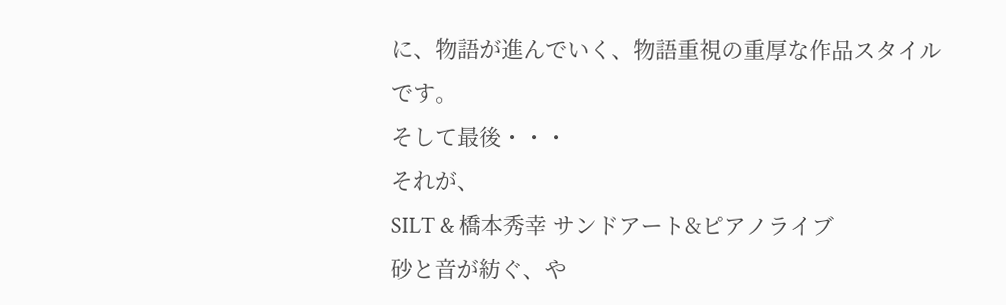に、物語が進んでいく、物語重視の重厚な作品スタイルです。
そして最後・・・
それが、
SILT & 橋本秀幸 サンドアート&ピアノライブ
砂と音が紡ぐ、や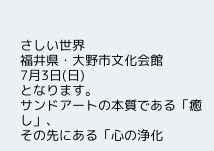さしい世界
福井県・大野市文化会館
7月3日(日)
となります。
サンドアートの本質である「癒し」、
その先にある「心の浄化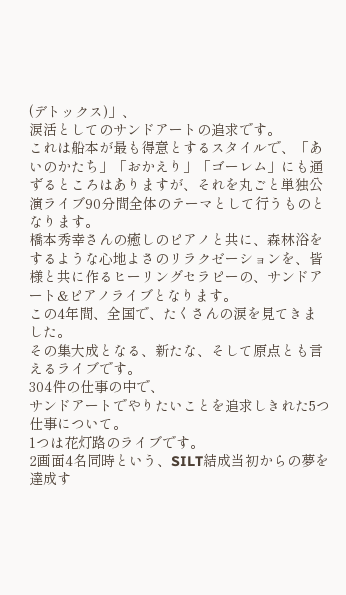(デトックス)」、
涙活としてのサンドアートの追求です。
これは船本が最も得意とするスタイルで、「あいのかたち」「おかえり」「ゴーレム」にも通ずるところはありますが、それを丸ごと単独公演ライブ90分間全体のテーマとして行うものとなります。
橋本秀幸さんの癒しのピアノと共に、森林浴をするような心地よさのリラクゼーションを、皆様と共に作るヒーリングセラピーの、サンドアート&ピアノライブとなります。
この4年間、全国で、たくさんの涙を見てきました。
その集大成となる、新たな、そして原点とも言えるライブです。
304件の仕事の中で、
サンドアートでやりたいことを追求しきれた5つ仕事について。
1つは花灯路のライブです。
2画面4名同時という、SILT結成当初からの夢を達成す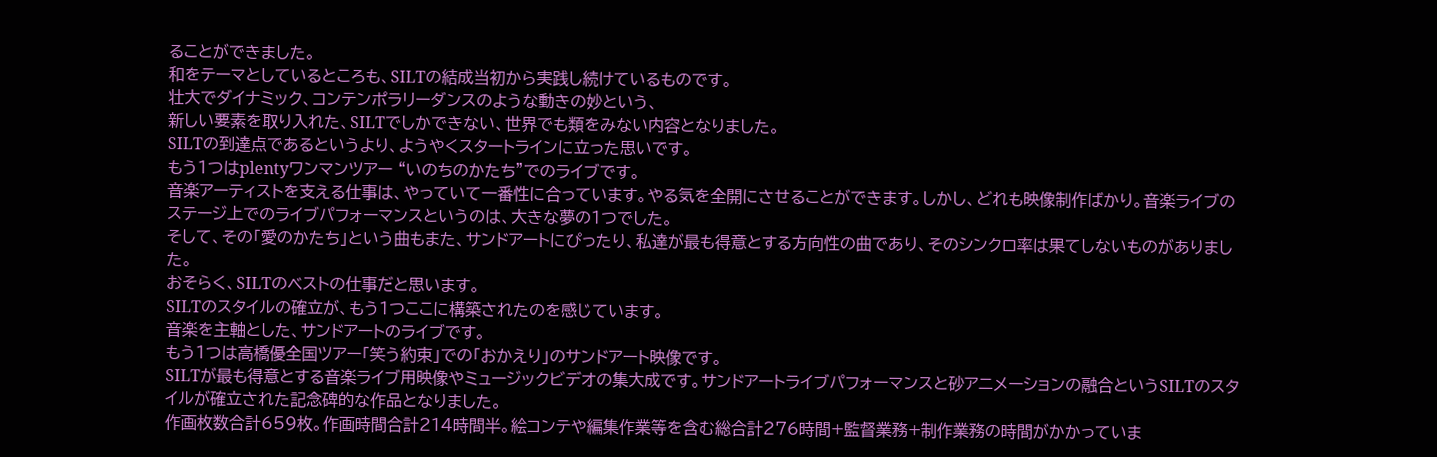ることができました。
和をテーマとしているところも、SILTの結成当初から実践し続けているものです。
壮大でダイナミック、コンテンポラリーダンスのような動きの妙という、
新しい要素を取り入れた、SILTでしかできない、世界でも類をみない内容となりました。
SILTの到達点であるというより、ようやくスタートラインに立った思いです。
もう1つはplentyワンマンツアー “いのちのかたち”でのライブです。
音楽アーティストを支える仕事は、やっていて一番性に合っています。やる気を全開にさせることができます。しかし、どれも映像制作ばかり。音楽ライブのステージ上でのライブパフォーマンスというのは、大きな夢の1つでした。
そして、その「愛のかたち」という曲もまた、サンドアートにぴったり、私達が最も得意とする方向性の曲であり、そのシンクロ率は果てしないものがありました。
おそらく、SILTのベストの仕事だと思います。
SILTのスタイルの確立が、もう1つここに構築されたのを感じています。
音楽を主軸とした、サンドアートのライブです。
もう1つは高橋優全国ツアー「笑う約束」での「おかえり」のサンドアート映像です。
SILTが最も得意とする音楽ライブ用映像やミュージックビデオの集大成です。サンドアートライブパフォーマンスと砂アニメーションの融合というSILTのスタイルが確立された記念碑的な作品となりました。
作画枚数合計659枚。作画時間合計214時間半。絵コンテや編集作業等を含む総合計276時間+監督業務+制作業務の時間がかかっていま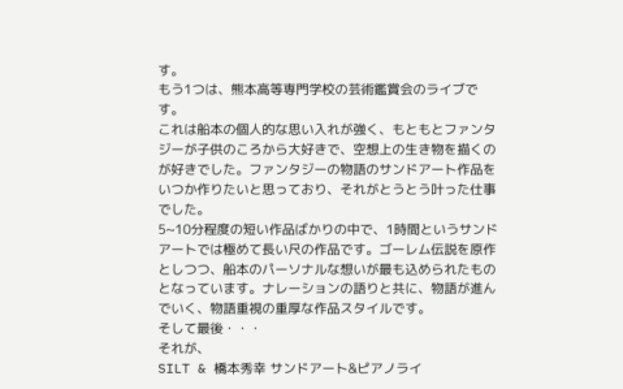す。
もう1つは、熊本高等専門学校の芸術鑑賞会のライブです。
これは船本の個人的な思い入れが強く、もともとファンタジーが子供のころから大好きで、空想上の生き物を描くのが好きでした。ファンタジーの物語のサンドアート作品をいつか作りたいと思っており、それがとうとう叶った仕事でした。
5~10分程度の短い作品ばかりの中で、1時間というサンドアートでは極めて長い尺の作品です。ゴーレム伝説を原作としつつ、船本のパーソナルな想いが最も込められたものとなっています。ナレーションの語りと共に、物語が進んでいく、物語重視の重厚な作品スタイルです。
そして最後・・・
それが、
SILT & 橋本秀幸 サンドアート&ピアノライ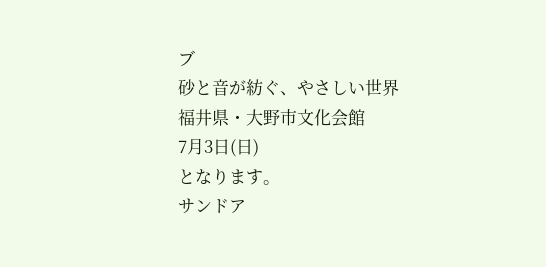ブ
砂と音が紡ぐ、やさしい世界
福井県・大野市文化会館
7月3日(日)
となります。
サンドア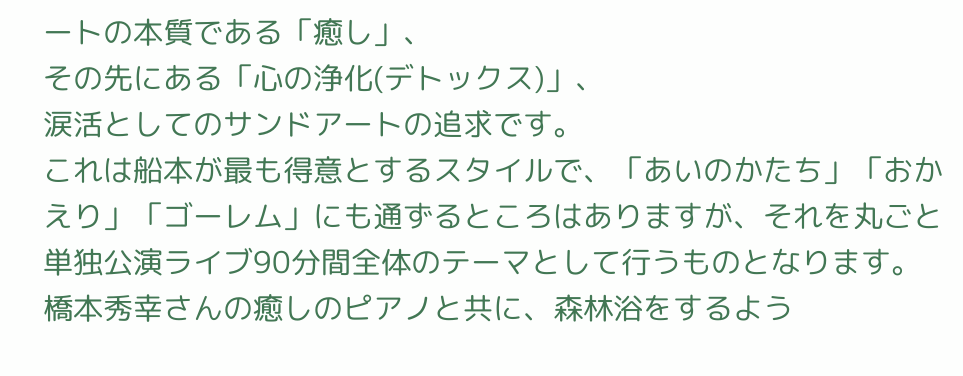ートの本質である「癒し」、
その先にある「心の浄化(デトックス)」、
涙活としてのサンドアートの追求です。
これは船本が最も得意とするスタイルで、「あいのかたち」「おかえり」「ゴーレム」にも通ずるところはありますが、それを丸ごと単独公演ライブ90分間全体のテーマとして行うものとなります。
橋本秀幸さんの癒しのピアノと共に、森林浴をするよう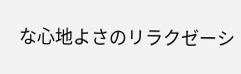な心地よさのリラクゼーシ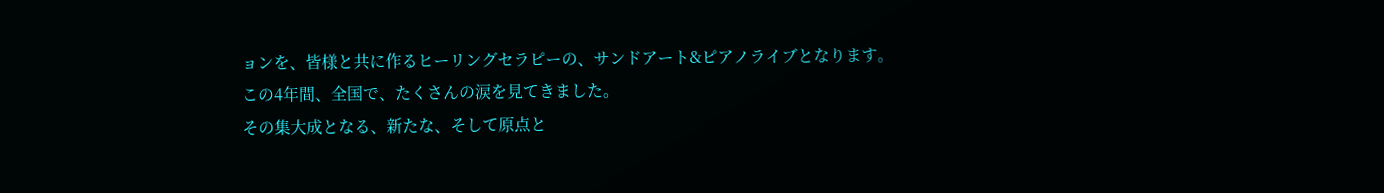ョンを、皆様と共に作るヒーリングセラピーの、サンドアート&ピアノライブとなります。
この4年間、全国で、たくさんの涙を見てきました。
その集大成となる、新たな、そして原点と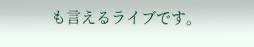も言えるライブです。